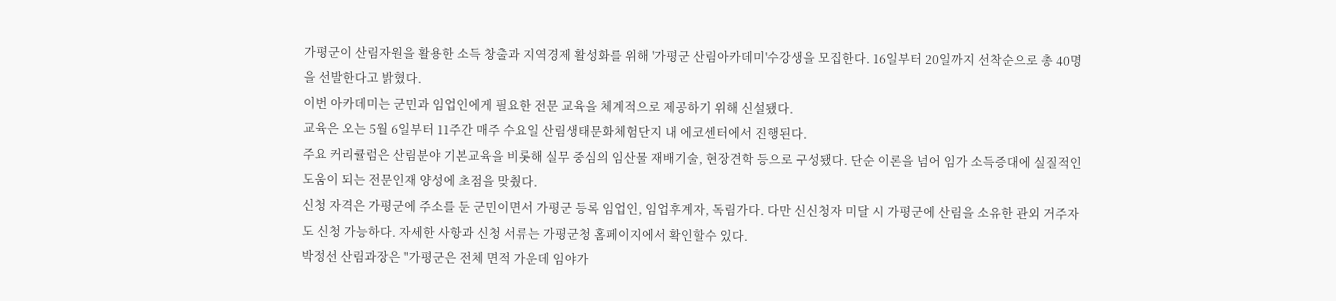가평군이 산림자원을 활용한 소득 창출과 지역경제 활성화를 위해 '가평군 산림아카데미'수강생을 모집한다. 16일부터 20일까지 선착순으로 총 40명을 선발한다고 밝혔다.
이번 아카데미는 군민과 임업인에게 필요한 전문 교육을 체계적으로 제공하기 위해 신설됐다.
교육은 오는 5월 6일부터 11주간 매주 수요일 산림생태문화체험단지 내 에코센터에서 진행된다.
주요 커리큘럼은 산림분야 기본교육을 비롯해 실무 중심의 임산물 재배기술, 현장견학 등으로 구성됐다. 단순 이론을 넘어 임가 소득증대에 실질적인 도움이 되는 전문인재 양성에 초점을 맞췄다.
신청 자격은 가평군에 주소를 둔 군민이면서 가평군 등록 임업인, 임업후계자, 독림가다. 다만 신신청자 미달 시 가평군에 산림을 소유한 관외 거주자도 신청 가능하다. 자세한 사항과 신청 서류는 가평군청 홈페이지에서 확인할수 있다.
박정선 산림과장은 "가평군은 전체 면적 가운데 임야가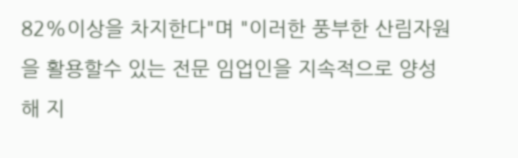82%이상을 차지한다"며 "이러한 풍부한 산림자원을 활용할수 있는 전문 임업인을 지속적으로 양성해 지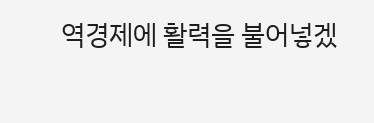역경제에 활력을 불어넣겠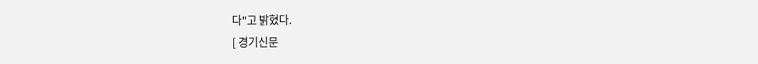다"고 밝혔다.
[ 경기신문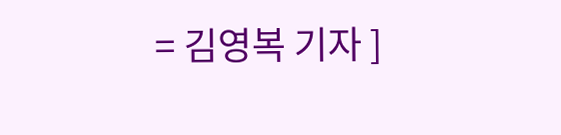= 김영복 기자 ]